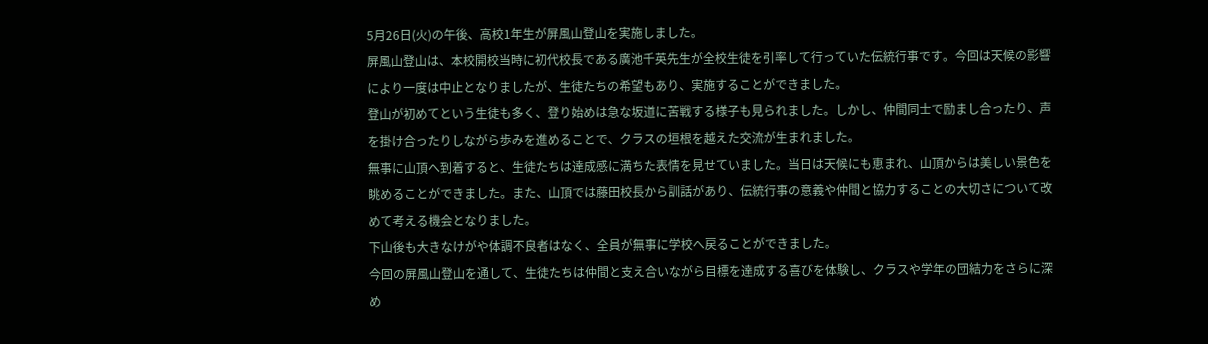5月26日(火)の午後、高校1年生が屏風山登山を実施しました。
屏風山登山は、本校開校当時に初代校長である廣池千英先生が全校生徒を引率して行っていた伝統行事です。今回は天候の影響により一度は中止となりましたが、生徒たちの希望もあり、実施することができました。
登山が初めてという生徒も多く、登り始めは急な坂道に苦戦する様子も見られました。しかし、仲間同士で励まし合ったり、声を掛け合ったりしながら歩みを進めることで、クラスの垣根を越えた交流が生まれました。
無事に山頂へ到着すると、生徒たちは達成感に満ちた表情を見せていました。当日は天候にも恵まれ、山頂からは美しい景色を眺めることができました。また、山頂では藤田校長から訓話があり、伝統行事の意義や仲間と協力することの大切さについて改めて考える機会となりました。
下山後も大きなけがや体調不良者はなく、全員が無事に学校へ戻ることができました。
今回の屏風山登山を通して、生徒たちは仲間と支え合いながら目標を達成する喜びを体験し、クラスや学年の団結力をさらに深め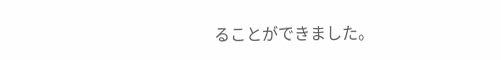ることができました。